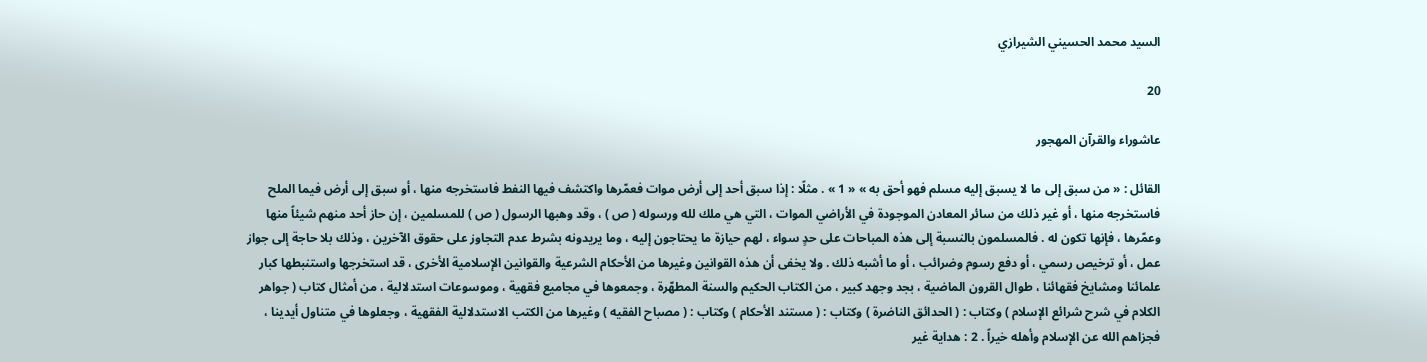السيد محمد الحسيني الشيرازي

20

عاشوراء والقرآن المهجور

القائل : « من سبق إلى ما لا يسبق إليه مسلم فهو أحق به » « 1 » . مثلًا : إذا سبق أحد إلى أرض موات فعمّرها واكتشف فيها النفط فاستخرجه منها ، أو سبق إلى أرض فيما الملح فاستخرجه منها ، أو غير ذلك من سائر المعادن الموجودة في الأراضي الموات ، التي هي ملك لله ورسوله ( ص ) ، وقد وهبها الرسول ( ص ) للمسلمين ، إن حاز أحد منهم شيئاً منها وعمّرها ، فإنها تكون له . فالمسلمون بالنسبة إلى هذه المباحات على حدٍ سواء ، لهم حيازة ما يحتاجون إليه ، وما يريدونه بشرط عدم التجاوز على حقوق الآخرين ، وذلك بلا حاجة إلى جواز عمل ، أو ترخيص رسمي ، أو دفع رسوم وضرائب ، أو ما أشبه ذلك . ولا يخفى أن هذه القوانين وغيرها من الأحكام الشرعية والقوانين الإسلامية الأخرى ، قد استخرجها واستنبطها كبار علمائنا ومشايخ فقهائنا ، طوال القرون الماضية ، بجد وجهد كبير ، من الكتاب الحكيم والسنة المطهّرة ، وجمعوها في مجاميع فقهية ، وموسوعات استدلالية ، من أمثال كتاب ( جواهر الكلام في شرح شرائع الإسلام ) وكتاب : ( الحدائق الناضرة ) وكتاب : ( مستند الأحكام ) وكتاب : ( مصباح الفقيه ) وغيرها من الكتب الاستدلالية الفقهية ، وجعلوها في متناول أيدينا ، فجزاهم الله عن الإسلام وأهله خيراً . 2 : هداية غير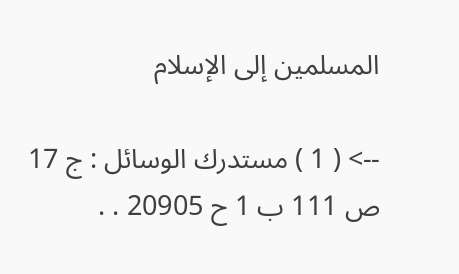المسلمين إلى الإسلام

--> ( 1 ) مستدرك الوسائل : ج 17 ص 111 ب 1 ح 20905 . .